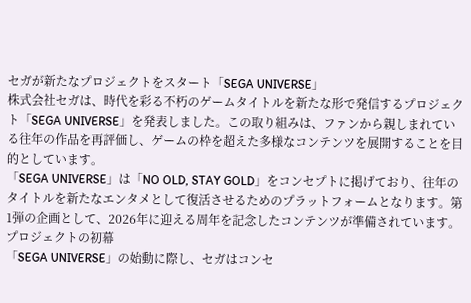セガが新たなプロジェクトをスタート「SEGA UNIVERSE」
株式会社セガは、時代を彩る不朽のゲームタイトルを新たな形で発信するプロジェクト「SEGA UNIVERSE」を発表しました。この取り組みは、ファンから親しまれている往年の作品を再評価し、ゲームの枠を超えた多様なコンテンツを展開することを目的としています。
「SEGA UNIVERSE」は「NO OLD, STAY GOLD」をコンセプトに掲げており、往年のタイトルを新たなエンタメとして復活させるためのプラットフォームとなります。第1弾の企画として、2026年に迎える周年を記念したコンテンツが準備されています。
プロジェクトの初幕
「SEGA UNIVERSE」の始動に際し、セガはコンセ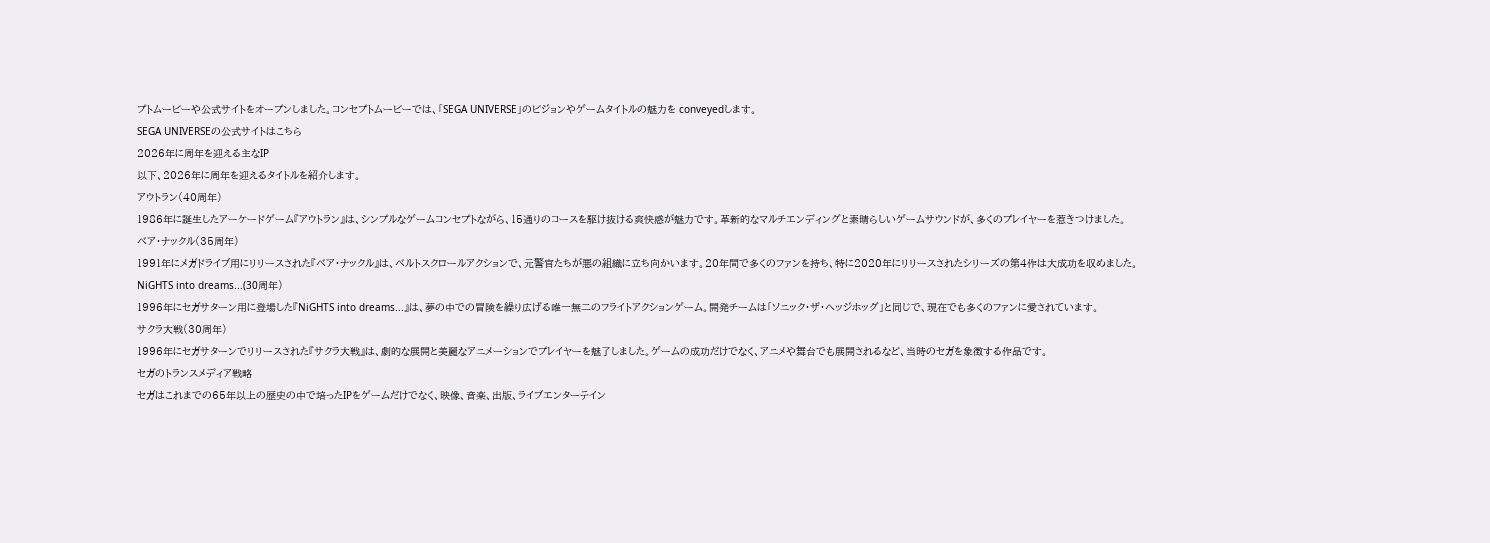プトムービーや公式サイトをオープンしました。コンセプトムービーでは、「SEGA UNIVERSE」のビジョンやゲームタイトルの魅力を conveyedします。
SEGA UNIVERSEの公式サイトはこちら
2026年に周年を迎える主なIP
以下、2026年に周年を迎えるタイトルを紹介します。
アウトラン(40周年)
1986年に誕生したアーケードゲーム『アウトラン』は、シンプルなゲームコンセプトながら、15通りのコースを駆け抜ける爽快感が魅力です。革新的なマルチエンディングと素晴らしいゲームサウンドが、多くのプレイヤーを惹きつけました。
ベア・ナックル(35周年)
1991年にメガドライブ用にリリースされた『ベア・ナックル』は、ベルトスクロールアクションで、元警官たちが悪の組織に立ち向かいます。20年間で多くのファンを持ち、特に2020年にリリースされたシリーズの第4作は大成功を収めました。
NiGHTS into dreams...(30周年)
1996年にセガサターン用に登場した『NiGHTS into dreams...』は、夢の中での冒険を繰り広げる唯一無二のフライトアクションゲーム。開発チームは「ソニック・ザ・ヘッジホッグ」と同じで、現在でも多くのファンに愛されています。
サクラ大戦(30周年)
1996年にセガサターンでリリースされた『サクラ大戦』は、劇的な展開と美麗なアニメーションでプレイヤーを魅了しました。ゲームの成功だけでなく、アニメや舞台でも展開されるなど、当時のセガを象徴する作品です。
セガのトランスメディア戦略
セガはこれまでの65年以上の歴史の中で培ったIPをゲームだけでなく、映像、音楽、出版、ライブエンターテイン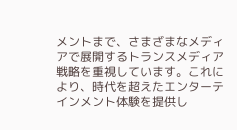メントまで、さまざまなメディアで展開するトランスメディア戦略を重視しています。これにより、時代を超えたエンターテインメント体験を提供し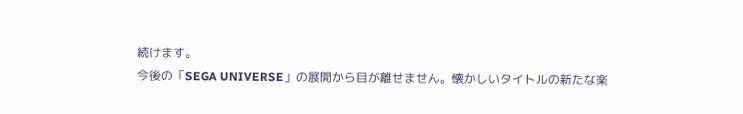続けます。
今後の「SEGA UNIVERSE」の展開から目が離せません。懐かしいタイトルの新たな楽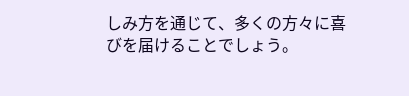しみ方を通じて、多くの方々に喜びを届けることでしょう。